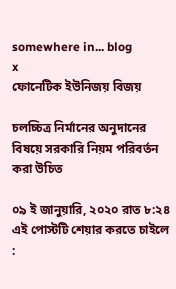somewhere in... blog
x
ফোনেটিক ইউনিজয় বিজয়

চলচ্চিত্র নির্মানের অনুদানের বিষয়ে সরকারি নিয়ম পরিবর্তন করা উচিত

০৯ ই জানুয়ারি, ২০২০ রাত ৮:২৪
এই পোস্টটি শেয়ার করতে চাইলে :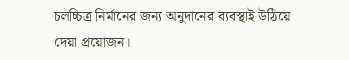চলচ্চিত্র নির্মানের জন্য অনুদানের ব্যবস্থাই উঠিয়ে দেয়া প্রয়োজন।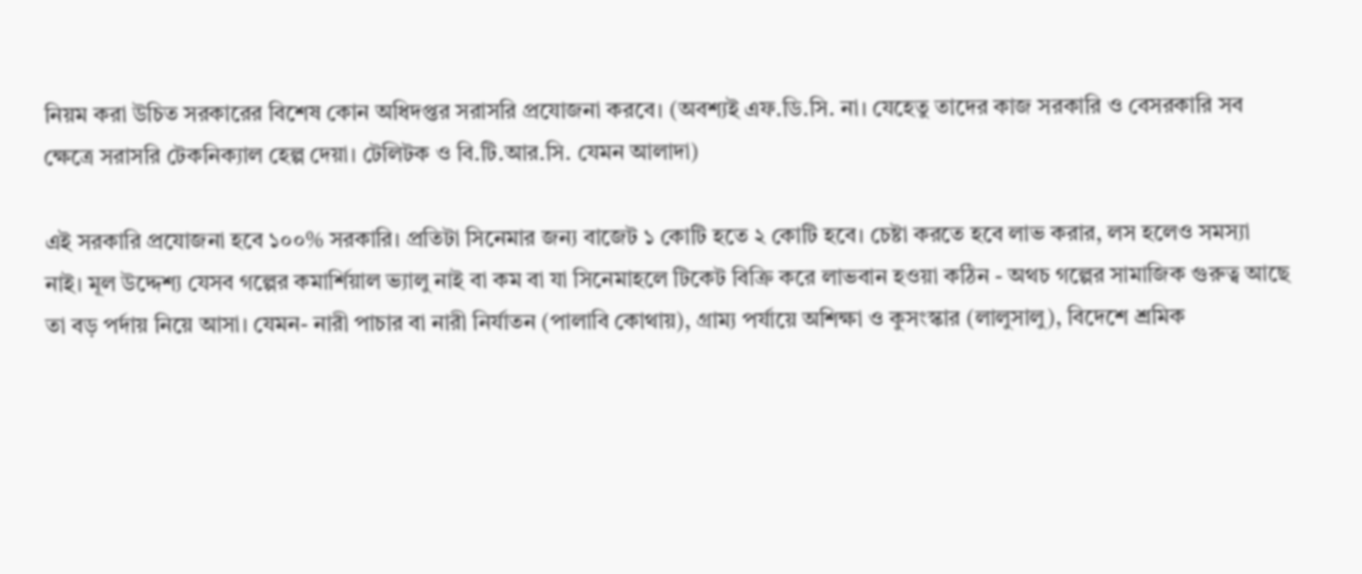নিয়ম করা উচিত সরকারের বিশেষ কোন অধিদপ্তর সরাসরি প্রযোজনা করবে। (অবশ্যই এফ.ডি.সি. না। যেহেতু তাদের কাজ সরকারি ও বেসরকারি সব ক্ষেত্রে সরাসরি টেকনিক্যাল হেল্প দেয়া। টেলিটক ও বি.টি.আর.সি. যেমন আলাদা)

এই সরকারি প্রযোজনা হবে ১০০% সরকারি। প্রতিটা সিনেমার জন্য বাজেট ১ কোটি হতে ২ কোটি হবে। চেষ্টা করতে হবে লাভ করার, লস হলেও সমস্যা নাই। মূল উদ্দেশ্য যেসব গল্পের কমার্শিয়াল ভ্যালু নাই বা কম বা যা সিনেমাহলে টিকেট বিক্রি করে লাভবান হওয়া কঠিন - অথচ গল্পের সামাজিক গুরুত্ব আছে তা বড় পর্দায় নিয়ে আসা। যেমন- নারী পাচার বা নারী নির্যাতন (পালাবি কোথায়), গ্রাম্য পর্যায়ে অশিক্ষা ও কুসংস্কার (লালুসালু), বিদেশে শ্রমিক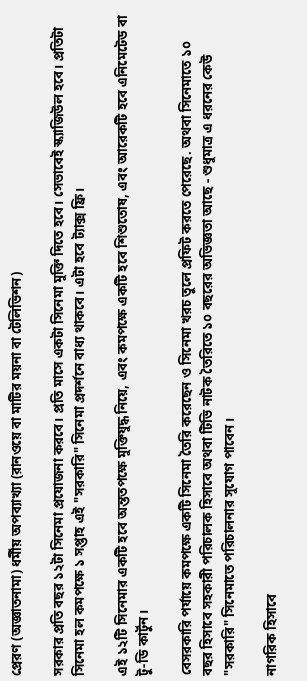প্রেরণ (অজ্ঞাতনামা) ধর্মীয় অপব্যাখ্যা (রানওয়ে বা মাটির ময়না বা টেলিভিশন)

সরকার প্রতি বছর ১২টা সিনেমা প্রযোজনা করবে। প্রতি মাসে একটা সিনেমা মুক্তি দিতে হবে। সেভাবেই স্ক্যাজিউল হবে। প্রতিটা সিনেমা হল কমপক্ষে ১ সপ্তাহ এই "সরকারি" সিনেমা প্রদর্শনে বাধ্য থাকবে। এটা হবে ট্যাক্স ফ্রি।

এই ১২টি সিনেমার একটি হবে অন্ততপক্ষে মুক্তিযুদ্ধ নিয়ে, এবং কমপক্ষে একটি হবে শিশুতোষ, এবং আরেকটি হবে এনিমেটেড বা টু-ডি কার্টুন।

বেসরকারি পর্যায়ে কমপক্ষে একটি সিনেমা তৈরি করেছেন ও সিনেমা খরচ তুলে প্রফিট করতে পেরেছে. অথবা সিনেমাতে ১০ বছর হিসাবে সহকারী পরিচালক হিসাবে অথবা টিভি নাটক তৈরিতে ১০ বছরের অভিজ্ঞতা আছে - শুধুমাত্র এ ধরনের কেউ "সরকারি" সিনেমাতে পরিচালনার সুযোগ পাবেন।

নাগরিক হিসাবে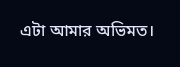এটা আমার অভিমত।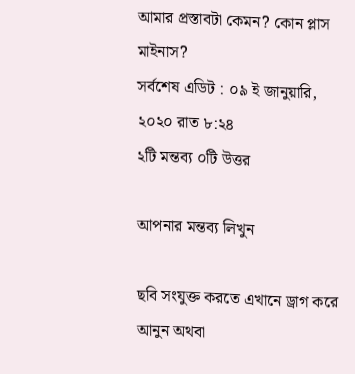আমার প্রস্তাবটা কেমন? কোন প্লাস মাইনাস?
সর্বশেষ এডিট : ০৯ ই জানুয়ারি, ২০২০ রাত ৮:২৪
২টি মন্তব্য ০টি উত্তর

আপনার মন্তব্য লিখুন

ছবি সংযুক্ত করতে এখানে ড্রাগ করে আনুন অথবা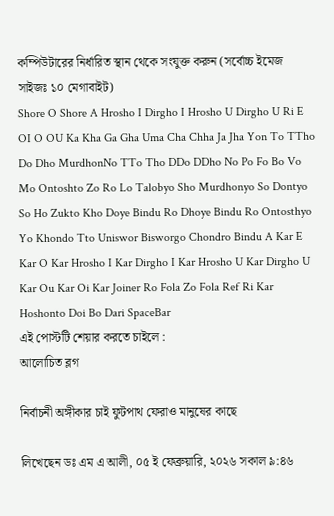কম্পিউটারের নির্ধারিত স্থান থেকে সংযুক্ত করুন (সর্বোচ্চ ইমেজ সাইজঃ ১০ মেগাবাইট)
Shore O Shore A Hrosho I Dirgho I Hrosho U Dirgho U Ri E OI O OU Ka Kha Ga Gha Uma Cha Chha Ja Jha Yon To TTho Do Dho MurdhonNo TTo Tho DDo DDho No Po Fo Bo Vo Mo Ontoshto Zo Ro Lo Talobyo Sho Murdhonyo So Dontyo So Ho Zukto Kho Doye Bindu Ro Dhoye Bindu Ro Ontosthyo Yo Khondo Tto Uniswor Bisworgo Chondro Bindu A Kar E Kar O Kar Hrosho I Kar Dirgho I Kar Hrosho U Kar Dirgho U Kar Ou Kar Oi Kar Joiner Ro Fola Zo Fola Ref Ri Kar Hoshonto Doi Bo Dari SpaceBar
এই পোস্টটি শেয়ার করতে চাইলে :
আলোচিত ব্লগ

নির্বাচনী অঙ্গীকার চাই ফুটপাথ ফেরাও মানুষের কাছে

লিখেছেন ডঃ এম এ আলী, ০৫ ই ফেব্রুয়ারি, ২০২৬ সকাল ৯:৪৬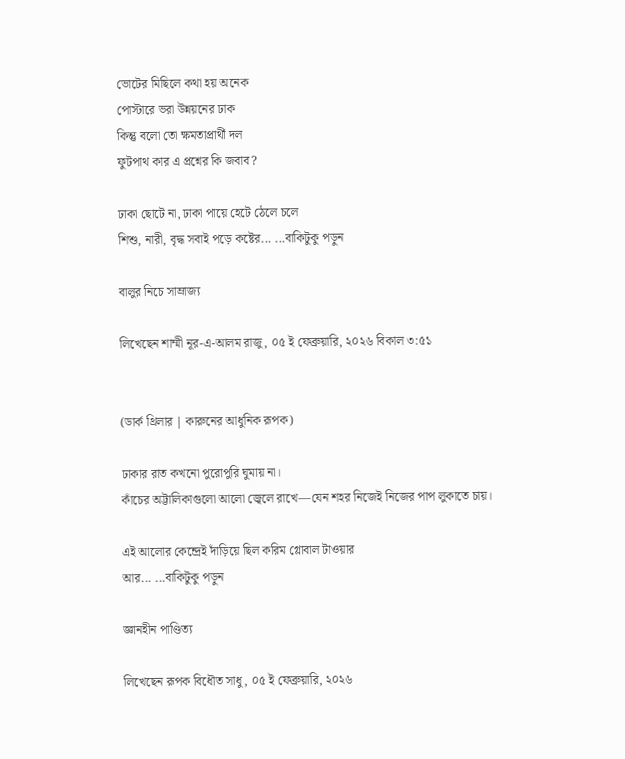ভোটের মিছিলে কথা হয় অনেক
পোস্টারে ভরা উন্নয়নের ঢাক
কিন্তু বলো তো ক্ষমতাপ্রার্থী দল
ফুটপাথ কার এ প্রশ্নের কি জবাব?

ঢাকা ছোটে না, ঢাকা পায়ে হেটে ঠেলে চলে
শিশু, নারী, বৃদ্ধ সবাই পড়ে কষ্টের... ...বাকিটুকু পড়ুন

বালুর নিচে সাম্রাজ্য

লিখেছেন শাম্মী নূর-এ-আলম রাজু, ০৫ ই ফেব্রুয়ারি, ২০২৬ বিকাল ৩:৫১


(ডার্ক থ্রিলার | কারুনের আধুনিক রূপক)

ঢাকার রাত কখনো পুরোপুরি ঘুমায় না।
কাঁচের অট্টালিকাগুলো আলো জ্বেলে রাখে—যেন শহর নিজেই নিজের পাপ লুকাতে চায়।

এই আলোর কেন্দ্রেই দাঁড়িয়ে ছিল করিম গ্লোবাল টাওয়ার
আর... ...বাকিটুকু পড়ুন

জ্ঞানহীন পাণ্ডিত্য

লিখেছেন রূপক বিধৌত সাধু, ০৫ ই ফেব্রুয়ারি, ২০২৬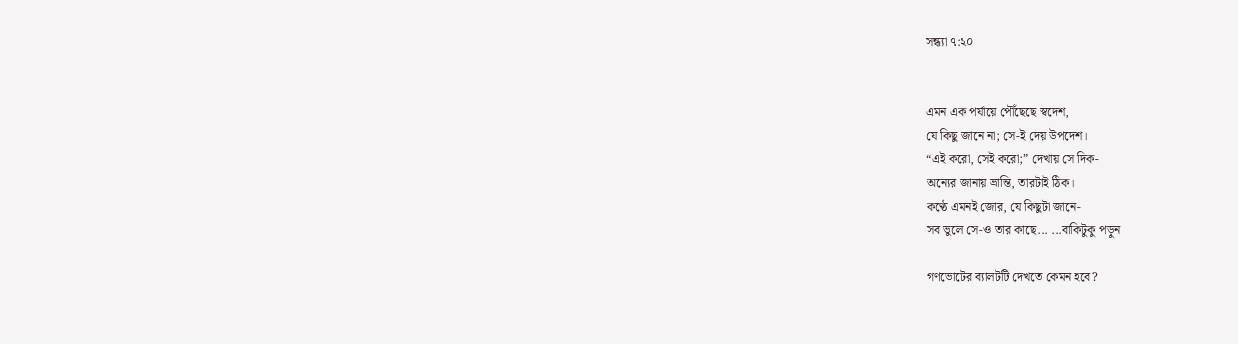সন্ধ্যা ৭:২০


এমন এক পর্যায়ে পৌঁছেছে স্বদেশ,
যে কিছু জানে না; সে-ই দেয় উপদেশ।
“এই করো, সেই করো;” দেখায় সে দিক-
অন্যের জানায় ভ্রান্তি, তারটাই ঠিক।
কণ্ঠে এমনই জোর, যে কিছুটা জানে-
সব ভুলে সে-ও তার কাছে... ...বাকিটুকু পড়ুন

গণভোটের ব্যালটটি দেখতে কেমন হবে?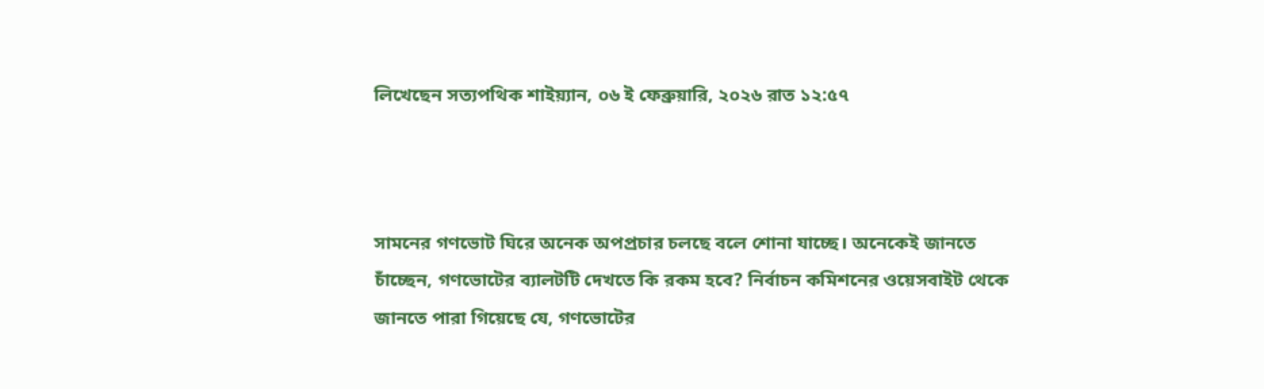লিখেছেন সত্যপথিক শাইয়্যান, ০৬ ই ফেব্রুয়ারি, ২০২৬ রাত ১২:৫৭



সামনের গণভোট ঘিরে অনেক অপপ্রচার চলছে বলে শোনা যাচ্ছে। অনেকেই জানতে চাঁচ্ছেন, গণভোটের ব্যালটটি দেখতে কি রকম হবে? নির্বাচন কমিশনের ওয়েসবাইট থেকে জানতে পারা গিয়েছে যে, গণভোটের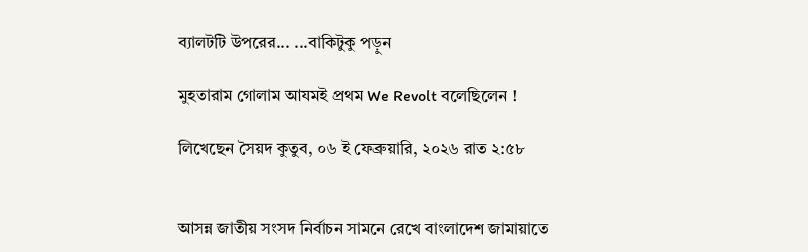ব্যালটটি উপরের... ...বাকিটুকু পড়ুন

মুহতারাম গোলাম আযমই প্রথম We Revolt বলেছিলেন !

লিখেছেন সৈয়দ কুতুব, ০৬ ই ফেব্রুয়ারি, ২০২৬ রাত ২:৫৮


আসন্ন জাতীয় সংসদ নির্বাচন সামনে রেখে বাংলাদেশ জামায়াতে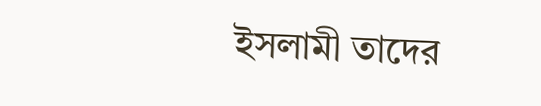ইসলামী তাদের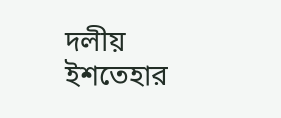দলীয় ইশতেহার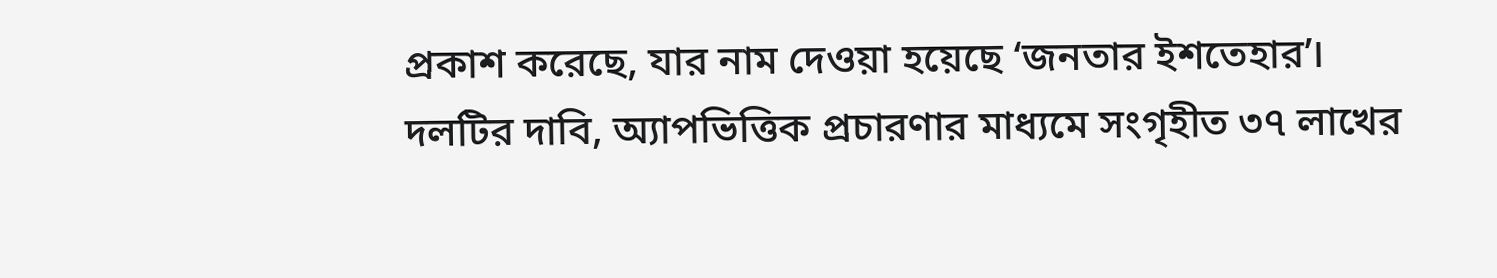প্রকাশ করেছে, যার নাম দেওয়া হয়েছে ‘জনতার ইশতেহার’। দলটির দাবি, অ্যাপভিত্তিক প্রচারণার মাধ্যমে সংগৃহীত ৩৭ লাখের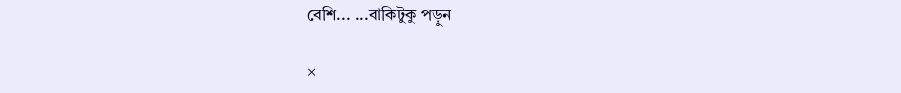বেশি... ...বাকিটুকু পড়ুন

×